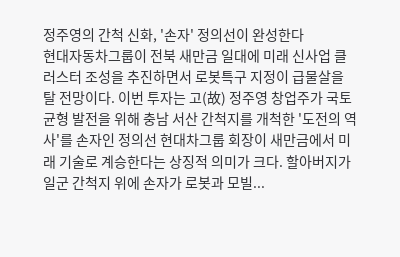정주영의 간척 신화, '손자' 정의선이 완성한다
현대자동차그룹이 전북 새만금 일대에 미래 신사업 클러스터 조성을 추진하면서 로봇특구 지정이 급물살을 탈 전망이다. 이번 투자는 고(故) 정주영 창업주가 국토 균형 발전을 위해 충남 서산 간척지를 개척한 '도전의 역사'를 손자인 정의선 현대차그룹 회장이 새만금에서 미래 기술로 계승한다는 상징적 의미가 크다. 할아버지가 일군 간척지 위에 손자가 로봇과 모빌...